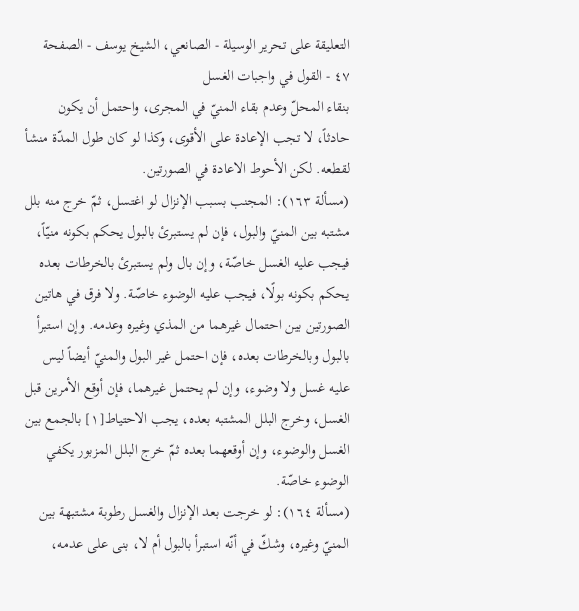التعليقة على تحرير الوسيلة - الصانعي، الشيخ يوسف - الصفحة ٤٧ - القول في واجبات الغسل
بنقاء المحلّ وعدم بقاء المنيّ في المجرى، واحتمل أن يكون حادثاً، لا تجب الإعادة على الأقوى، وكذا لو كان طول المدّة منشأ لقطعه. لكن الأحوط الاعادة في الصورتين.
(مسألة ١٦٣): المجنب بسبب الإنزال لو اغتسل، ثمّ خرج منه بلل مشتبه بين المنيّ والبول، فإن لم يستبرئ بالبول يحكم بكونه منيّاً، فيجب عليه الغسل خاصّة، وإن بال ولم يستبرئ بالخرطات بعده يحكم بكونه بولًا، فيجب عليه الوضوء خاصّة. ولا فرق في هاتين الصورتين بين احتمال غيرهما من المذي وغيره وعدمه. وإن استبرأ بالبول وبالخرطات بعده، فإن احتمل غير البول والمنيّ أيضاً ليس عليه غسل ولا وضوء، وإن لم يحتمل غيرهما، فإن أوقع الأمرين قبل الغسل، وخرج البلل المشتبه بعده، يجب الاحتياط[١] بالجمع بين الغسل والوضوء، وإن أوقعهما بعده ثمّ خرج البلل المزبور يكفي الوضوء خاصّة.
(مسألة ١٦٤): لو خرجت بعد الإنزال والغسل رطوبة مشتبهة بين المنيّ وغيره، وشكّ في أنّه استبرأ بالبول أم لا، بنى على عدمه،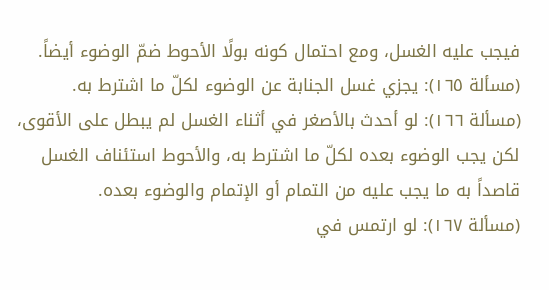فيجب عليه الغسل، ومع احتمال كونه بولًا الأحوط ضمّ الوضوء أيضاً.
(مسألة ١٦٥): يجزي غسل الجنابة عن الوضوء لكلّ ما اشترط به.
(مسألة ١٦٦): لو أحدث بالأصغر في أثناء الغسل لم يبطل على الأقوى، لكن يجب الوضوء بعده لكلّ ما اشترط به، والأحوط استئناف الغسل قاصداً به ما يجب عليه من التمام أو الإتمام والوضوء بعده.
(مسألة ١٦٧): لو ارتمس في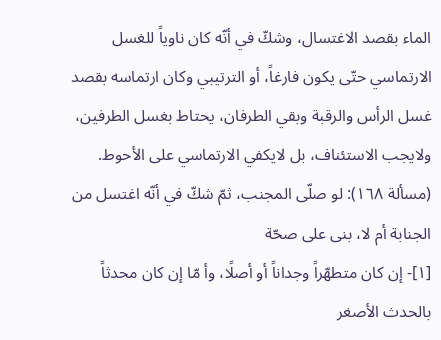الماء بقصد الاغتسال، وشكّ في أنّه كان ناوياً للغسل الارتماسي حتّى يكون فارغاً، أو الترتيبي وكان ارتماسه بقصد غسل الرأس والرقبة وبقي الطرفان، يحتاط بغسل الطرفين، ولايجب الاستئناف، بل لايكفي الارتماسي على الأحوط.
(مسألة ١٦٨): لو صلّى المجنب، ثمّ شكّ في أنّه اغتسل من الجنابة أم لا، بنى على صحّة
[١]- إن كان متطهّراً وجداناً أو أصلًا، وأ مّا إن كان محدثاً بالحدث الأصغر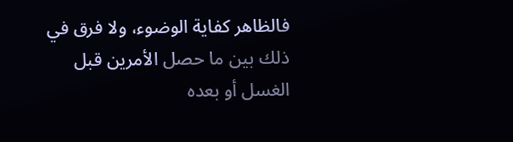فالظاهر كفاية الوضوء، ولا فرق في ذلك بين ما حصل الأمرين قبل الغسل أو بعده